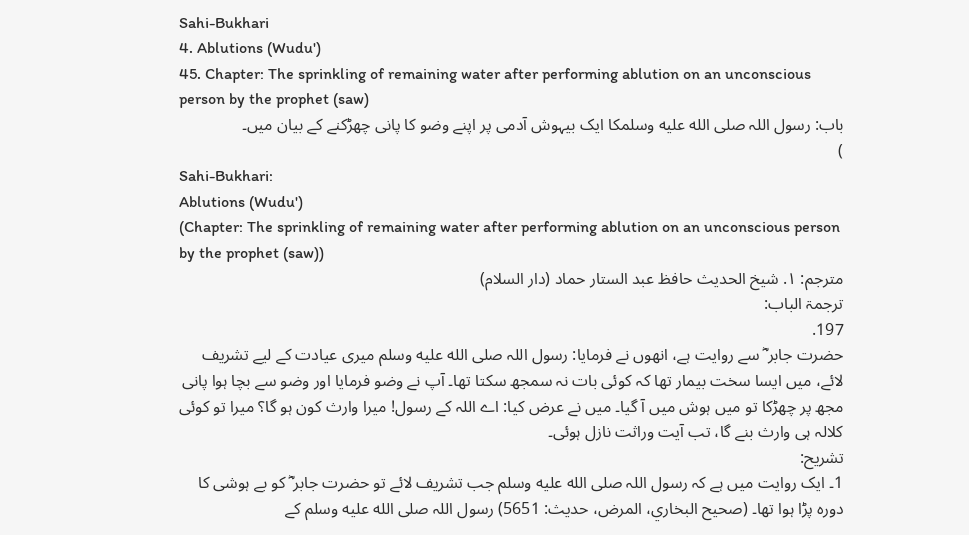Sahi-Bukhari
4. Ablutions (Wudu')
45. Chapter: The sprinkling of remaining water after performing ablution on an unconscious person by the prophet (saw)
باب: رسول اللہ صلى الله عليه وسلمکا ایک بیہوش آدمی پر اپنے وضو کا پانی چھڑکنے کے بیان میں۔
)
Sahi-Bukhari:
Ablutions (Wudu')
(Chapter: The sprinkling of remaining water after performing ablution on an unconscious person by the prophet (saw))
مترجم: ١. شیخ الحدیث حافظ عبد الستار حماد (دار السلام)
ترجمۃ الباب:
197.
حضرت جابر ؓ سے روایت ہے، انھوں نے فرمایا: رسول اللہ صلى الله عليه وسلم میری عیادت کے لیے تشریف لائے، میں ایسا سخت بیمار تھا کہ کوئی بات نہ سمجھ سکتا تھا۔ آپ نے وضو فرمایا اور وضو سے بچا ہوا پانی مجھ پر چھڑکا تو میں ہوش میں آ گیا۔ میں نے عرض کیا: اے اللہ کے رسول! میرا وارث کون ہو گا؟ میرا تو کوئی کلالہ ہی وارث بنے گا، تب آیت وراثت نازل ہوئی۔
تشریح:
1۔ ایک روایت میں ہے کہ رسول اللہ صلى الله عليه وسلم جب تشریف لائے تو حضرت جابر ؓ کو بے ہوشی کا دورہ پڑا ہوا تھا۔ (صحیح البخاري، المرض، حدیث: 5651) رسول اللہ صلى الله عليه وسلم کے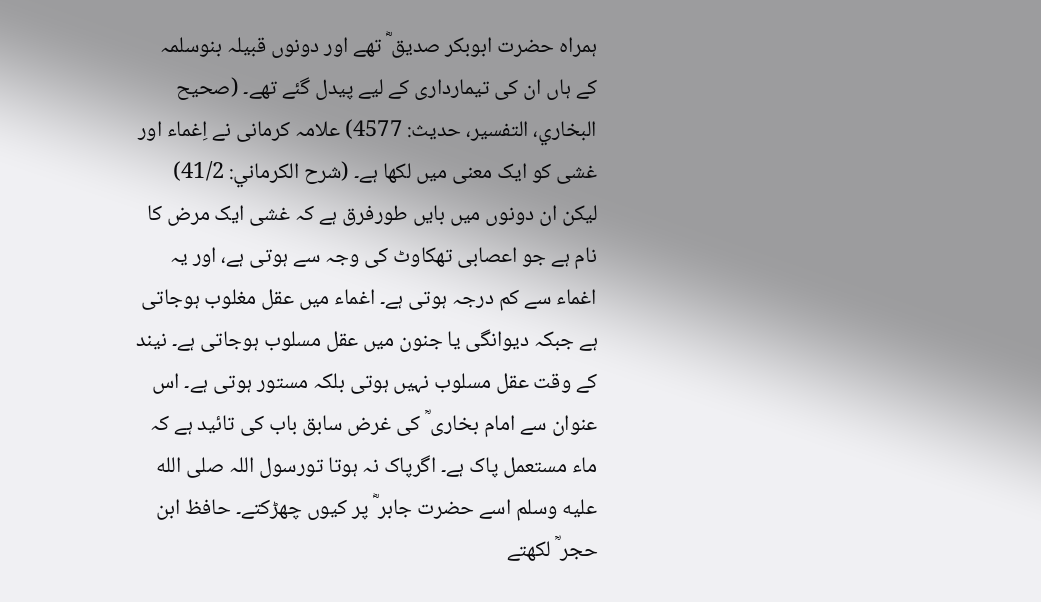ہمراہ حضرت ابوبکر صدیق ؓ تھے اور دونوں قبیلہ بنوسلمہ کے ہاں ان کی تیمارداری کے لیے پیدل گئے تھے۔ (صحیح البخاري، التفسیر، حدیث: 4577) علامہ کرمانی نے اِغماء اور غشی کو ایک معنی میں لکھا ہے۔ (شرح الکرماني: 41/2) لیکن ان دونوں میں بایں طورفرق ہے کہ غشی ایک مرض کا نام ہے جو اعصابی تھکاوٹ کی وجہ سے ہوتی ہے، اور یہ اغماء سے کم درجہ ہوتی ہے۔ اغماء میں عقل مغلوب ہوجاتی ہے جبکہ دیوانگی یا جنون میں عقل مسلوب ہوجاتی ہے۔ نیند کے وقت عقل مسلوب نہیں ہوتی بلکہ مستور ہوتی ہے۔ اس عنوان سے امام بخاری ؒ کی غرض سابق باب کی تائید ہے کہ ماء مستعمل پاک ہے۔ اگرپاک نہ ہوتا تورسول اللہ صلى الله عليه وسلم اسے حضرت جابر ؓ پر کیوں چھڑکتے۔ حافظ ابن حجر ؒ لکھتے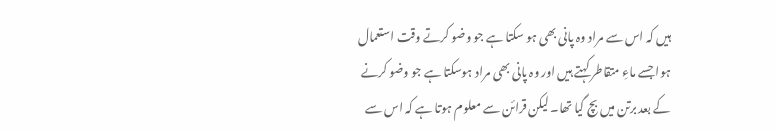ہیں کہ اس سے مراد وہ پانی بھی ہو سکتا ہے جو وضو کرتے وقت استعمال ہوا جسے ماءِ متقاطر کہتے ہیں اور وہ پانی بھی مراد ہوسکتا ہے جو وضو کرنے کے بعد برتن میں بچ گیا تھا۔ لیکن قرائن سے معلوم ہوتا ہے کہ اس سے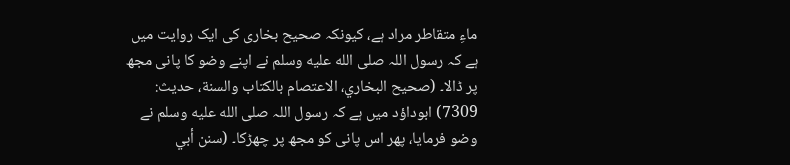ماءِ متقاطر مراد ہے، کیونکہ صحیح بخاری کی ایک روایت میں ہے کہ رسول اللہ صلى الله عليه وسلم نے اپنے وضو کا پانی مجھ پر ڈالا۔ (صحیح البخاري، الاعتصام بالکتاب والسنة، حدیث: 7309) ابوداؤد میں ہے کہ رسول اللہ صلى الله عليه وسلم نے وضو فرمایا، پھر اس پانی کو مجھ پر چھڑکا۔ (سنن أبي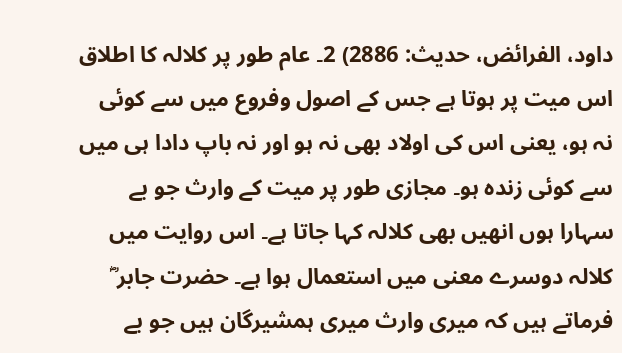داود، الفرائض، حدیث: 2886) 2۔ عام طور پر کلالہ کا اطلاق اس میت پر ہوتا ہے جس کے اصول وفروع میں سے کوئی نہ ہو، یعنی اس کی اولاد بھی نہ ہو اور نہ باپ دادا ہی میں سے کوئی زندہ ہو۔ مجازی طور پر میت کے وارث جو بے سہارا ہوں انھیں بھی کلالہ کہا جاتا ہے۔ اس روایت میں کلالہ دوسرے معنی میں استعمال ہوا ہے۔ حضرت جابر ؓ فرماتے ہیں کہ میری وارث میری ہمشیرگان ہیں جو بے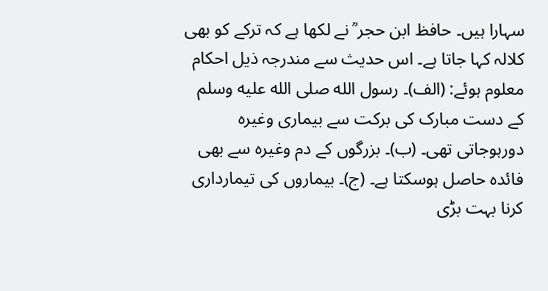سہارا ہیں۔ حافظ ابن حجر ؒ نے لکھا ہے کہ ترکے کو بھی کلالہ کہا جاتا ہے۔ اس حدیث سے مندرجہ ذیل احکام معلوم ہوئے: (الف)۔ رسول الله صلى الله عليه وسلم کے دست مبارک کی برکت سے بیماری وغیرہ دورہوجاتی تھی۔ (ب)۔ بزرگوں کے دم وغیرہ سے بھی فائدہ حاصل ہوسکتا ہے۔ (ج)۔ بیماروں کی تیمارداری کرنا بہت بڑی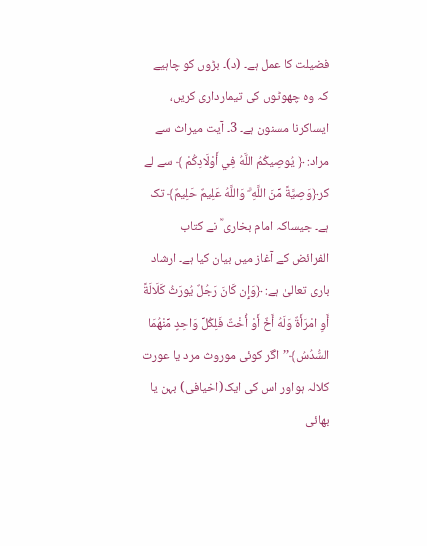فضیلت کا عمل ہے۔ (د)۔ بڑوں کو چاہیے کہ وہ چھوٹوں کی تیمارداری کریں، ایساکرنا مسنون ہے۔ 3۔ آیت میراث سے مراد: ﴿ يُوصِيكُمُ اللَّهُ فِي أَوْلَادِكُمْ ﴾ سے لے کر﴿وَصِيَّةً مِّنَ اللَّهِ ۗ وَاللَّهُ عَلِيمٌ حَلِيمٌ﴾ تک ہے۔ جیساکہ امام بخاری ؒ نے کتاب الفرائض کے آغاز میں بیان کیا ہے۔ ارشاد باری تعالیٰ ہے: ﴿وَإِن كَانَ رَجُلٌ يُورَثُ كَلَالَةً أَوِ امْرَأَةٌ وَلَهُ أَخٌ أَوْ أُخْتٌ فَلِكُلِّ وَاحِدٍ مِّنْهُمَا السُّدُسُ﴾’’اگر کوئی موروث مرد یا عورت کلالہ ہواور اس کی ایک(اخیافی) بہن یا بھائی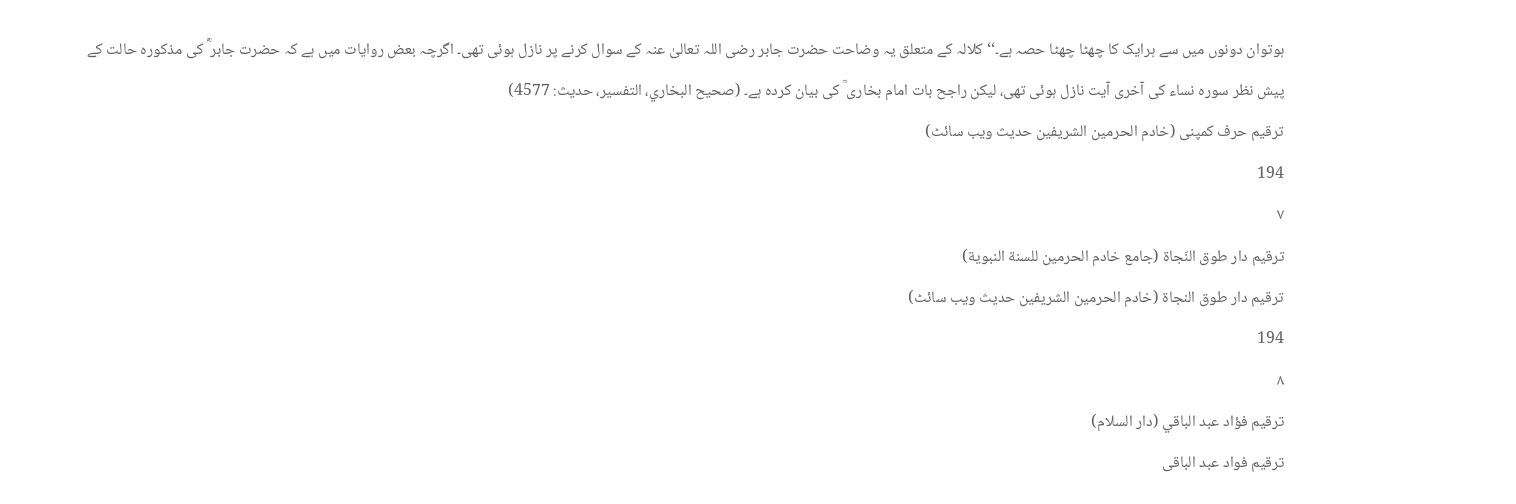ہوتوان دونوں میں سے ہرایک کا چھٹا چھٹا حصہ ہے۔‘‘ کلالہ کے متعلق یہ وضاحت حضرت جابر رضی اللہ تعالیٰ عنہ کے سوال کرنے پر نازل ہوئی تھی۔ اگرچہ بعض روایات میں ہے کہ حضرت جابر ؓ کی مذکورہ حالت کے پیش نظر سورہ نساء کی آخری آیت نازل ہوئی تھی، لیکن راجح بات امام بخاری ؒ کی بیان کردہ ہے۔ (صحیح البخاري، التفسیر، حدیث: 4577)
ترقیم حرف کمپنی (خادم الحرمین الشریفین حدیث ویب سائٹ)
194
٧
ترقيم دار طوق النّجاة (جامع خادم الحرمين للسنة النبوية)
ترقیم دار طوق النجاۃ (خادم الحرمین الشریفین حدیث ویب سائٹ)
194
٨
ترقيم فؤاد عبد الباقي (دار السلام)
ترقیم فواد عبد الباقی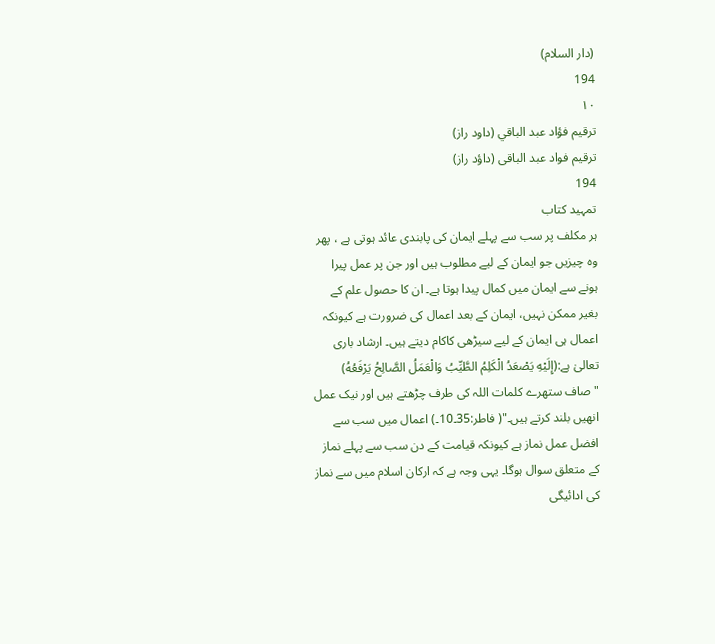(دار السلام)
194
١٠
ترقيم فؤاد عبد الباقي (داود راز)
ترقیم فواد عبد الباقی (داؤد راز)
194
تمہید کتاب
ہر مکلف پر سب سے پہلے ایمان کی پابندی عائد ہوتی ہے ، پھر وہ چیزیں جو ایمان کے لیے مطلوب ہیں اور جن پر عمل پیرا ہونے سے ایمان میں کمال پیدا ہوتا ہے۔ ان کا حصول علم کے بغیر ممکن نہیں، ایمان کے بعد اعمال کی ضرورت ہے کیونکہ اعمال ہی ایمان کے لیے سیڑھی کاکام دیتے ہیں۔ ارشاد باری تعالیٰ ہے:(إِلَيْهِ يَصْعَدُ الْكَلِمُ الطَّيِّبُ وَالْعَمَلُ الصَّالِحُ يَرْفَعُهُ) "صاف ستھرے کلمات اللہ کی طرف چڑھتے ہیں اور نیک عمل انھیں بلند کرتے ہیں۔"( فاطر:35۔10۔) اعمال میں سب سے افضل عمل نماز ہے کیونکہ قیامت کے دن سب سے پہلے نماز کے متعلق سوال ہوگا۔ یہی وجہ ہے کہ ارکان اسلام میں سے نماز کی ادائیگی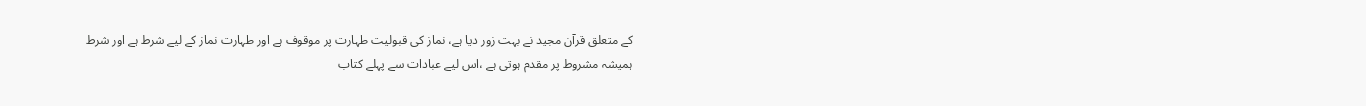کے متعلق قرآن مجید نے بہت زور دیا ہے، نماز کی قبولیت طہارت پر موقوف ہے اور طہارت نماز کے لیے شرط ہے اور شرط ہمیشہ مشروط پر مقدم ہوتی ہے ،اس لیے عبادات سے پہلے کتاب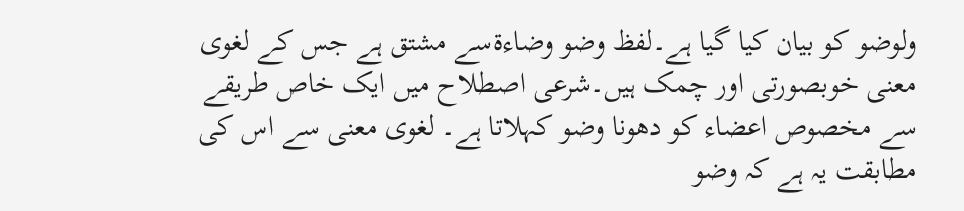ولوضو کو بیان کیا گیا ہے۔لفظ وضو وضاءۃسے مشتق ہے جس کے لغوی معنی خوبصورتی اور چمک ہیں۔شرعی اصطلاح میں ایک خاص طریقے سے مخصوص اعضاء کو دھونا وضو کہلاتا ہے۔ لغوی معنی سے اس کی مطابقت یہ ہے کہ وضو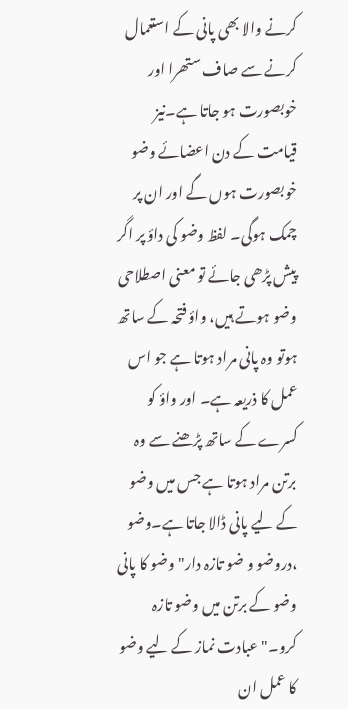کرنے والا بھی پانی کے استعمال کرنے سے صاف ستھرا اور خوبصورت ہو جاتا ہے۔نیز قیامت کے دن اعضائے وضو خوبصورت ہوں گے اور ان پر چمک ہوگی۔ لفظ وضو کی داؤ پر اگر پیش پڑھی جائے تو معنی اصطلاحی وضو ہوتے ہیں، واؤ فتحہ کے ساتھ ہوتو وہ پانی مراد ہوتا ہے جو اس عمل کا ذریعہ ہے۔ اور واؤ کو کسرے کے ساتھ پڑھنے سے وہ برتن مراد ہوتا ہے جس میں وضو کے لیے پانی ڈالا جاتا ہے۔وضو ،دروضو و ضو تازہ دار"وضو کا پانی وضو کے برتن میں وضو تازہ کرو۔"عبادت نماز کے لیے وضو کا عمل ان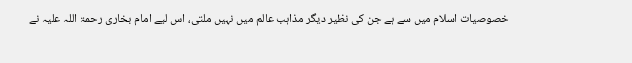خصوصیات اسلام میں سے ہے جن کی نظیر دیگر مذاہب عالم میں نہیں ملتی، اس لیے امام بخاری رحمۃ اللہ علیہ نے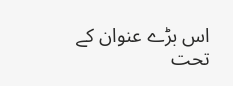اس بڑے عنوان کے تحت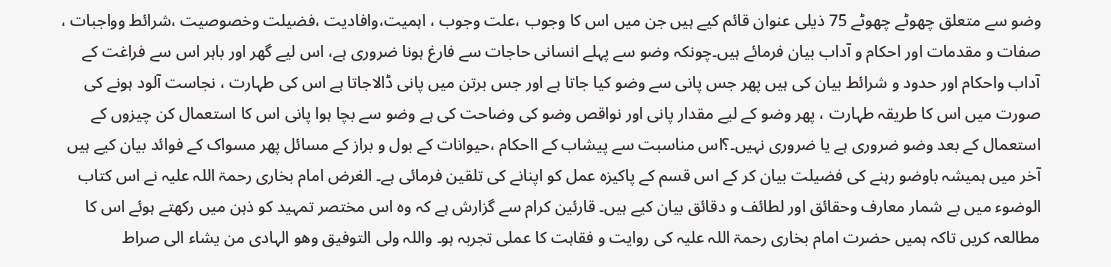وضو سے متعلق چھوٹے چھوٹے 75 ذیلی عنوان قائم کیے ہیں جن میں اس کا وجوب ،علت وجوب ، اہمیت،وافادیت ،فضیلت وخصوصیت ،شرائط وواجبات ، صفات و مقدمات اور احکام و آداب بیان فرمائے ہیں۔چونکہ وضو سے پہلے انسانی حاجات سے فارغ ہونا ضروری ہے، اس لیے گھر اور باہر اس سے فراغت کے آداب واحکام اور حدود و شرائط بیان کی ہیں پھر جس پانی سے وضو کیا جاتا ہے اور جس برتن میں پانی ڈالاجاتا ہے اس کی طہارت ، نجاست آلود ہونے کی صورت میں اس کا طریقہ طہارت ، پھر وضو کے لیے مقدار پانی اور نواقص وضو کی وضاحت کی ہے وضو سے بچا ہوا پانی اس کا استعمال کن چیزوں کے استعمال کے بعد وضو ضروری ہے یا ضروری نہیں۔؟اس مناسبت سے پیشاب کے ااحکام ،حیوانات کے بول و براز کے مسائل پھر مسواک کے فوائد بیان کیے ہیں آخر میں ہمیشہ باوضو رہنے کی فضیلت بیان کر کے اس قسم کے پاکیزہ عمل کو اپنانے کی تلقین فرمائی ہے۔ الغرض امام بخاری رحمۃ اللہ علیہ نے اس کتاب الوضوء میں بے شمار معارف وحقائق اور لطائف و دقائق بیان کیے ہیں۔ قارئین کرام سے گزارش ہے کہ وہ اس مختصر تمہید کو ذہن میں رکھتے ہوئے اس کا مطالعہ کریں تاکہ ہمیں حضرت امام بخاری رحمۃ اللہ علیہ کی روایت و فقاہت کا عملی تجربہ ہو۔ واللہ ولی التوفیق وھو الہادی من یشاء الی صراط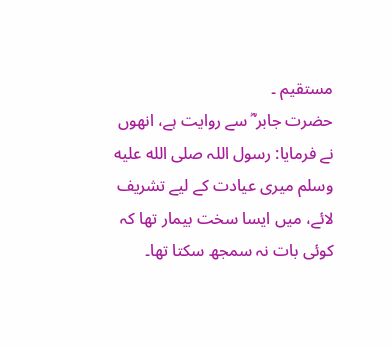مستقیم ۔
حضرت جابر ؓ سے روایت ہے، انھوں نے فرمایا: رسول اللہ صلى الله عليه وسلم میری عیادت کے لیے تشریف لائے، میں ایسا سخت بیمار تھا کہ کوئی بات نہ سمجھ سکتا تھا۔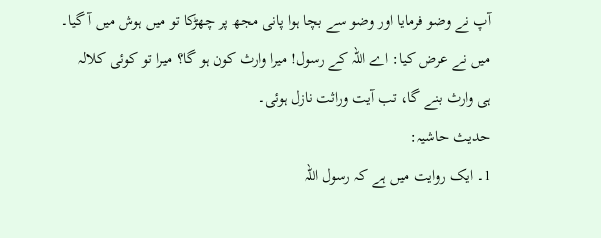آپ نے وضو فرمایا اور وضو سے بچا ہوا پانی مجھ پر چھڑکا تو میں ہوش میں آ گیا۔ میں نے عرض کیا: اے اللہ کے رسول! میرا وارث کون ہو گا؟ میرا تو کوئی کلالہ ہی وارث بنے گا، تب آیت وراثت نازل ہوئی۔
حدیث حاشیہ:
1۔ ایک روایت میں ہے کہ رسول اللہ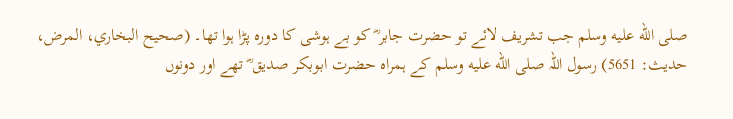صلى الله عليه وسلم جب تشریف لائے تو حضرت جابر ؓ کو بے ہوشی کا دورہ پڑا ہوا تھا۔ (صحیح البخاري، المرض، حدیث: 5651) رسول اللہ صلى الله عليه وسلم کے ہمراہ حضرت ابوبکر صدیق ؓ تھے اور دونوں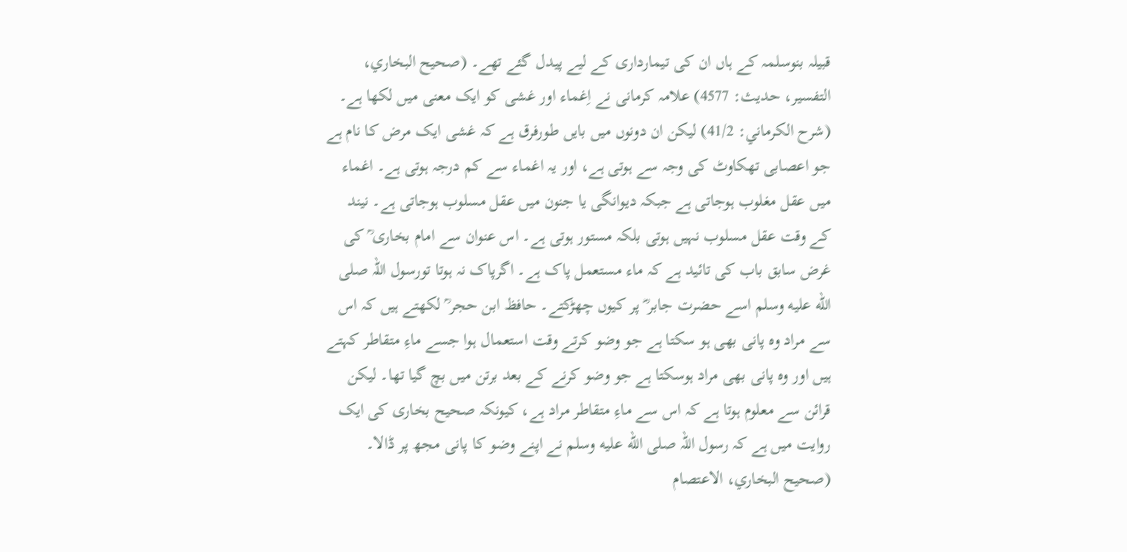قبیلہ بنوسلمہ کے ہاں ان کی تیمارداری کے لیے پیدل گئے تھے۔ (صحیح البخاري، التفسیر، حدیث: 4577) علامہ کرمانی نے اِغماء اور غشی کو ایک معنی میں لکھا ہے۔ (شرح الکرماني: 41/2) لیکن ان دونوں میں بایں طورفرق ہے کہ غشی ایک مرض کا نام ہے جو اعصابی تھکاوٹ کی وجہ سے ہوتی ہے، اور یہ اغماء سے کم درجہ ہوتی ہے۔ اغماء میں عقل مغلوب ہوجاتی ہے جبکہ دیوانگی یا جنون میں عقل مسلوب ہوجاتی ہے۔ نیند کے وقت عقل مسلوب نہیں ہوتی بلکہ مستور ہوتی ہے۔ اس عنوان سے امام بخاری ؒ کی غرض سابق باب کی تائید ہے کہ ماء مستعمل پاک ہے۔ اگرپاک نہ ہوتا تورسول اللہ صلى الله عليه وسلم اسے حضرت جابر ؓ پر کیوں چھڑکتے۔ حافظ ابن حجر ؒ لکھتے ہیں کہ اس سے مراد وہ پانی بھی ہو سکتا ہے جو وضو کرتے وقت استعمال ہوا جسے ماءِ متقاطر کہتے ہیں اور وہ پانی بھی مراد ہوسکتا ہے جو وضو کرنے کے بعد برتن میں بچ گیا تھا۔ لیکن قرائن سے معلوم ہوتا ہے کہ اس سے ماءِ متقاطر مراد ہے، کیونکہ صحیح بخاری کی ایک روایت میں ہے کہ رسول اللہ صلى الله عليه وسلم نے اپنے وضو کا پانی مجھ پر ڈالا۔ (صحیح البخاري، الاعتصام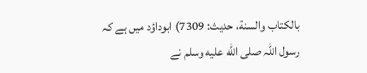بالکتاب والسنة، حدیث: 7309) ابوداؤد میں ہے کہ رسول اللہ صلى الله عليه وسلم نے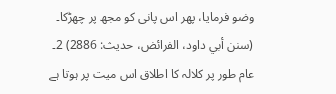وضو فرمایا، پھر اس پانی کو مجھ پر چھڑکا۔ (سنن أبي داود، الفرائض، حدیث: 2886) 2۔ عام طور پر کلالہ کا اطلاق اس میت پر ہوتا ہے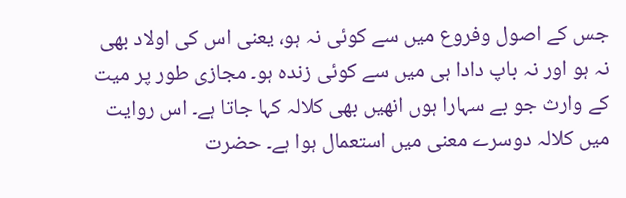جس کے اصول وفروع میں سے کوئی نہ ہو، یعنی اس کی اولاد بھی نہ ہو اور نہ باپ دادا ہی میں سے کوئی زندہ ہو۔ مجازی طور پر میت کے وارث جو بے سہارا ہوں انھیں بھی کلالہ کہا جاتا ہے۔ اس روایت میں کلالہ دوسرے معنی میں استعمال ہوا ہے۔ حضرت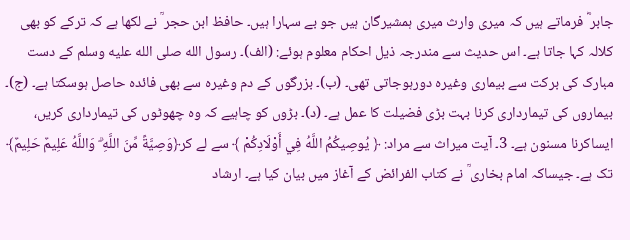جابر ؓ فرماتے ہیں کہ میری وارث میری ہمشیرگان ہیں جو بے سہارا ہیں۔ حافظ ابن حجر ؒ نے لکھا ہے کہ ترکے کو بھی کلالہ کہا جاتا ہے۔ اس حدیث سے مندرجہ ذیل احکام معلوم ہوئے: (الف)۔ رسول الله صلى الله عليه وسلم کے دست مبارک کی برکت سے بیماری وغیرہ دورہوجاتی تھی۔ (ب)۔ بزرگوں کے دم وغیرہ سے بھی فائدہ حاصل ہوسکتا ہے۔ (ج)۔ بیماروں کی تیمارداری کرنا بہت بڑی فضیلت کا عمل ہے۔ (د)۔ بڑوں کو چاہیے کہ وہ چھوٹوں کی تیمارداری کریں، ایساکرنا مسنون ہے۔ 3۔ آیت میراث سے مراد: ﴿ يُوصِيكُمُ اللَّهُ فِي أَوْلَادِكُمْ ﴾ سے لے کر﴿وَصِيَّةً مِّنَ اللَّهِ ۗ وَاللَّهُ عَلِيمٌ حَلِيمٌ﴾ تک ہے۔ جیساکہ امام بخاری ؒ نے کتاب الفرائض کے آغاز میں بیان کیا ہے۔ ارشاد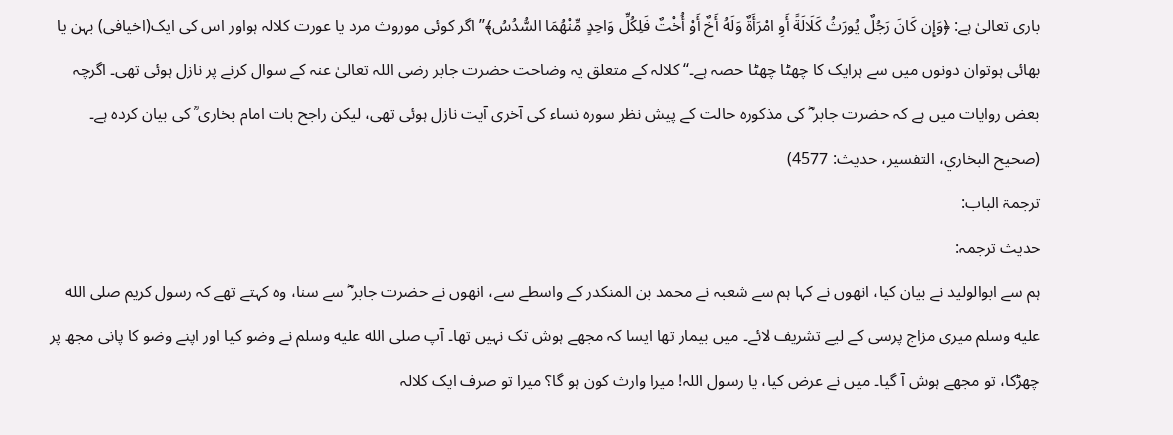باری تعالیٰ ہے: ﴿وَإِن كَانَ رَجُلٌ يُورَثُ كَلَالَةً أَوِ امْرَأَةٌ وَلَهُ أَخٌ أَوْ أُخْتٌ فَلِكُلِّ وَاحِدٍ مِّنْهُمَا السُّدُسُ﴾’’اگر کوئی موروث مرد یا عورت کلالہ ہواور اس کی ایک(اخیافی) بہن یا بھائی ہوتوان دونوں میں سے ہرایک کا چھٹا چھٹا حصہ ہے۔‘‘ کلالہ کے متعلق یہ وضاحت حضرت جابر رضی اللہ تعالیٰ عنہ کے سوال کرنے پر نازل ہوئی تھی۔ اگرچہ بعض روایات میں ہے کہ حضرت جابر ؓ کی مذکورہ حالت کے پیش نظر سورہ نساء کی آخری آیت نازل ہوئی تھی، لیکن راجح بات امام بخاری ؒ کی بیان کردہ ہے۔ (صحیح البخاري، التفسیر، حدیث: 4577)
ترجمۃ الباب:
حدیث ترجمہ:
ہم سے ابوالولید نے بیان کیا، انھوں نے کہا ہم سے شعبہ نے محمد بن المنکدر کے واسطے سے، انھوں نے حضرت جابر ؓ سے سنا، وہ کہتے تھے کہ رسول کریم صلى الله عليه وسلم میری مزاج پرسی کے لیے تشریف لائے۔ میں بیمار تھا ایسا کہ مجھے ہوش تک نہیں تھا۔ آپ صلى الله عليه وسلم نے وضو کیا اور اپنے وضو کا پانی مجھ پر چھڑکا، تو مجھے ہوش آ گیا۔ میں نے عرض کیا، یا رسول اللہ! میرا وارث کون ہو گا؟ میرا تو صرف ایک کلالہ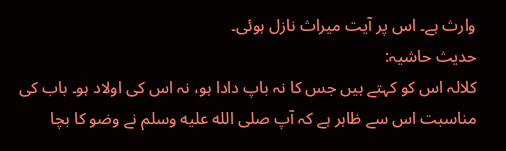وارث ہے۔ اس پر آیت میراث نازل ہوئی۔
حدیث حاشیہ:
کلالہ اس کو کہتے ہیں جس کا نہ باپ دادا ہو، نہ اس کی اولاد ہو۔ باب کی مناسبت اس سے ظاہر ہے کہ آپ صلى الله عليه وسلم نے وضو کا بچا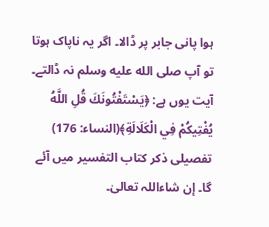ہوا پانی جابر پر ڈالا۔ اگر یہ ناپاک ہوتا تو آپ صلى الله عليه وسلم نہ ڈالتے۔ آیت یوں ہے: ﴿يَسْتَفْتُونَكَ قُلِ اللَّهُ يُفْتِيكُمْ فِي الْكَلَالَةِ﴾(النساء: 176) تفصیلی ذکر کتاب التفسیر میں آئے گا۔ إن شاءاللہ تعالیٰ۔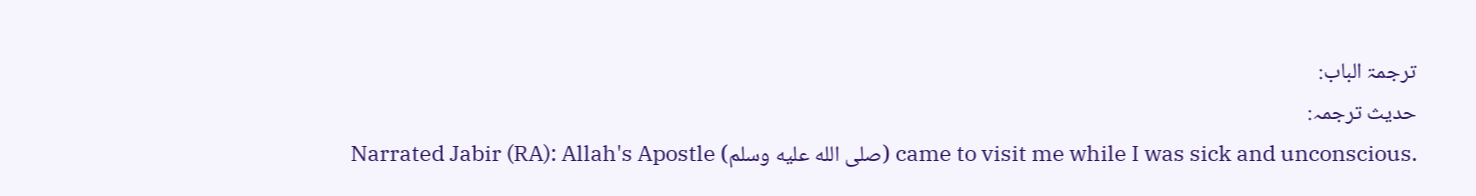ترجمۃ الباب:
حدیث ترجمہ:
Narrated Jabir (RA): Allah's Apostle (صلى الله عليه وسلم) came to visit me while I was sick and unconscious.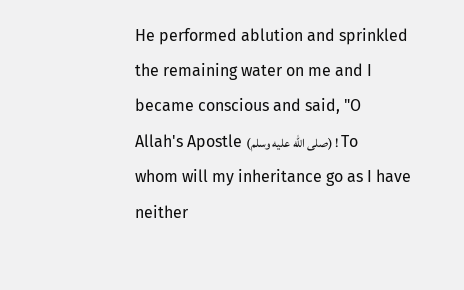He performed ablution and sprinkled the remaining water on me and I became conscious and said, "O Allah's Apostle (صلى الله عليه وسلم) ! To whom will my inheritance go as I have neither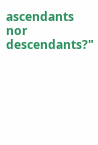ascendants nor descendants?"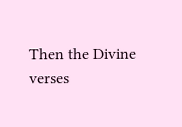Then the Divine verses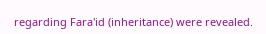regarding Fara'id (inheritance) were revealed.